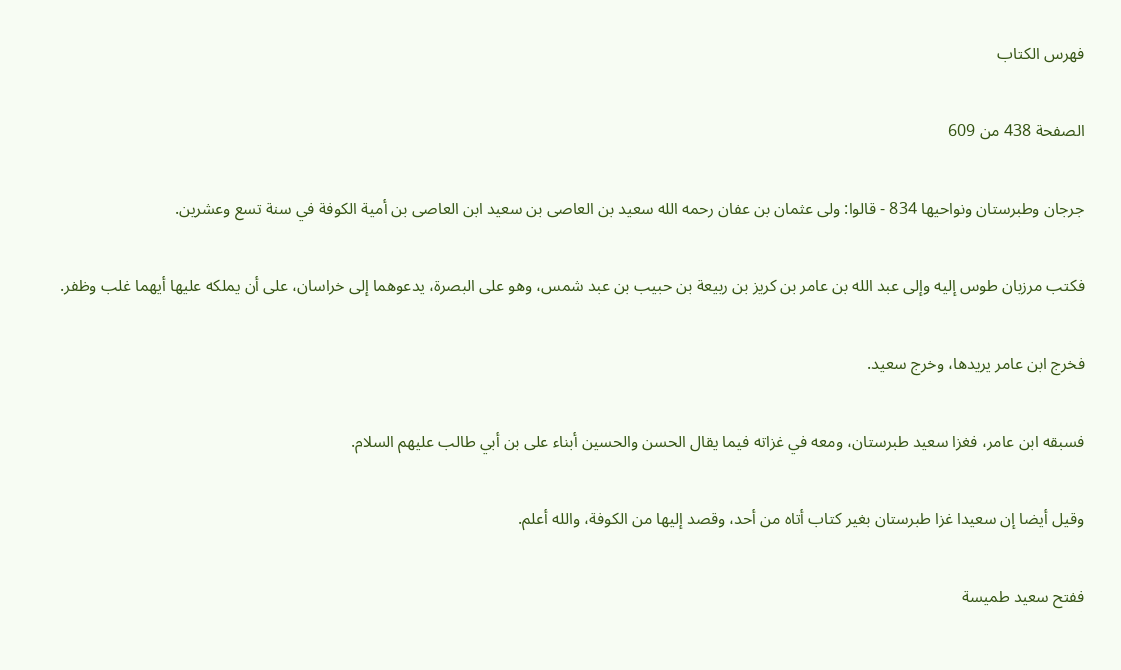فهرس الكتاب

الصفحة 438 من 609

جرجان وطبرستان ونواحيها 834 - قالوا: ولى عثمان بن عفان رحمه الله سعيد بن العاصى بن سعيد ابن العاصى بن أمية الكوفة في سنة تسع وعشرين.

فكتب مرزبان طوس إليه وإلى عبد الله بن عامر بن كريز بن ربيعة بن حبيب بن عبد شمس، وهو على البصرة، يدعوهما إلى خراسان، على أن يملكه عليها أيهما غلب وظفر.

فخرج ابن عامر يريدها، وخرج سعيد.

فسبقه ابن عامر، فغزا سعيد طبرستان، ومعه في غزاته فيما يقال الحسن والحسين أبناء على بن أبي طالب عليهم السلام.

وقيل أيضا إن سعيدا غزا طبرستان بغير كتاب أتاه من أحد، وقصد إليها من الكوفة، والله أعلم.

ففتح سعيد طميسة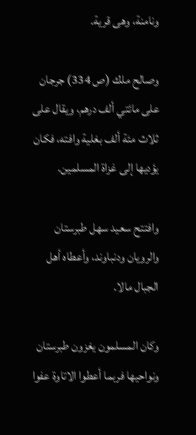ونامنة، وهى قرية.

وصالح ملك (ص 334) جرجان على مائتي ألف درهم، ويقال على ثلاث مئة ألف بغلية وافته، فكان يؤديها إلى غزاة المسلمين.

وافتتح سعيد سهل طبرستان والرويان ودنباوند، وأعطاه أهل الجبال مالا.

وكان المسلمون يغزون طبرستان ونواحيها فربما أعطوا الاتاوة عفوا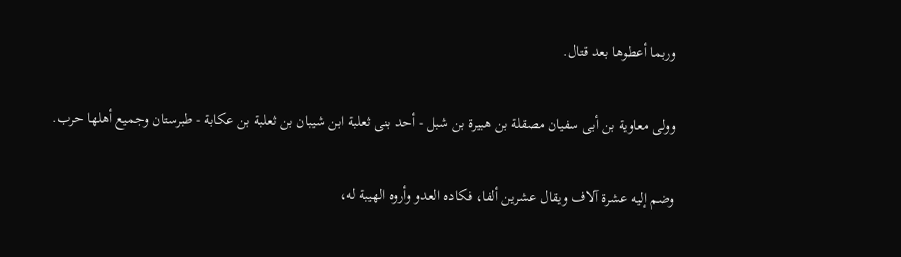وربما أعطوها بعد قتال.

وولى معاوية بن أبى سفيان مصقلة بن هبيرة بن شبل - أحد بنى ثعلبة ابن شيبان بن ثعلبة بن عكابة - طبرستان وجميع أهلها حرب.

وضم إليه عشرة آلاف ويقال عشرين ألفا، فكاده العدو وأروه الهيبة له،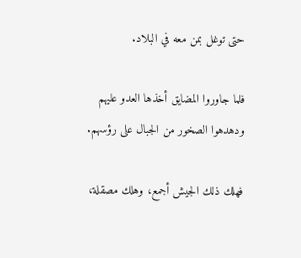حتى توغل بمن معه في البلاد.

فلما جاوروا المضايق أخذها العدو عليهم ودهدهوا الصخور من الجبال على رؤسهم.

فهلك ذلك الجيش أجمع، وهلك مصقلة،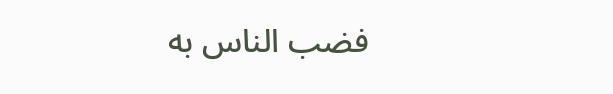فضب الناس به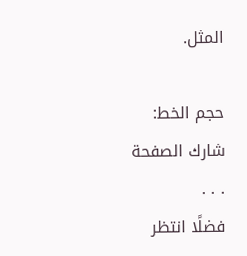المثل.

حجم الخط:
شارك الصفحة
. . .
فضلًا انتظر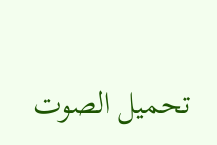تحميل الصوت